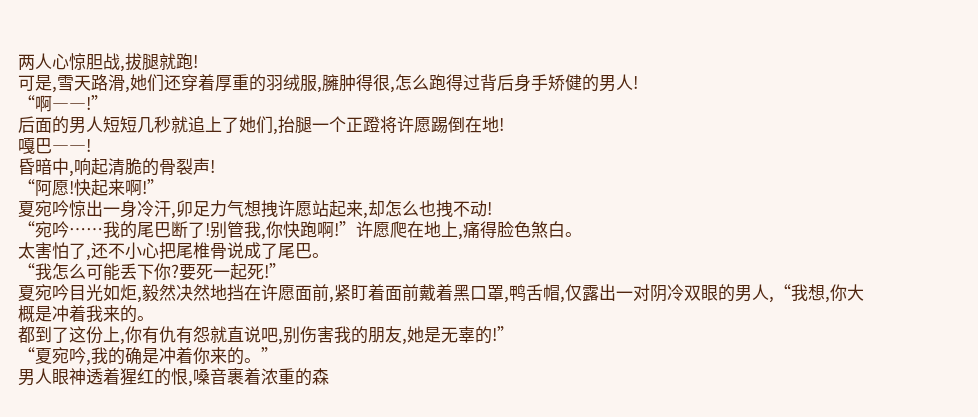两人心惊胆战,拔腿就跑!
可是,雪天路滑,她们还穿着厚重的羽绒服,臃肿得很,怎么跑得过背后身手矫健的男人!
“啊――!”
后面的男人短短几秒就追上了她们,抬腿一个正蹬将许愿踢倒在地!
嘎巴――!
昏暗中,响起清脆的骨裂声!
“阿愿!快起来啊!”
夏宛吟惊出一身冷汗,卯足力气想拽许愿站起来,却怎么也拽不动!
“宛吟……我的尾巴断了!别管我,你快跑啊!”许愿爬在地上,痛得脸色煞白。
太害怕了,还不小心把尾椎骨说成了尾巴。
“我怎么可能丢下你?要死一起死!”
夏宛吟目光如炬,毅然决然地挡在许愿面前,紧盯着面前戴着黑口罩,鸭舌帽,仅露出一对阴冷双眼的男人,“我想,你大概是冲着我来的。
都到了这份上,你有仇有怨就直说吧,别伤害我的朋友,她是无辜的!”
“夏宛吟,我的确是冲着你来的。”
男人眼神透着猩红的恨,嗓音裹着浓重的森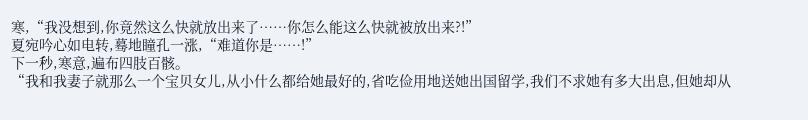寒,“我没想到,你竟然这么快就放出来了……你怎么能这么快就被放出来?!”
夏宛吟心如电转,蓦地瞳孔一涨,“难道你是……!”
下一秒,寒意,遍布四肢百骸。
“我和我妻子就那么一个宝贝女儿,从小什么都给她最好的,省吃俭用地送她出国留学,我们不求她有多大出息,但她却从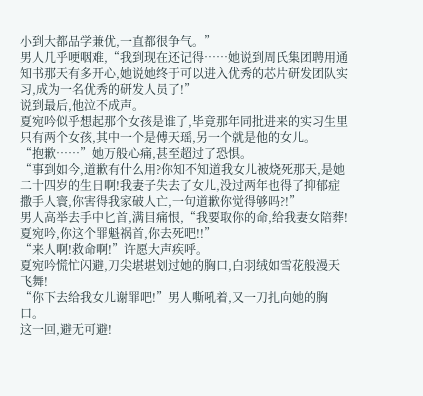小到大都品学兼优,一直都很争气。”
男人几乎哽咽难,“我到现在还记得……她说到周氏集团聘用通知书那天有多开心,她说她终于可以进入优秀的芯片研发团队实习,成为一名优秀的研发人员了!”
说到最后,他泣不成声。
夏宛吟似乎想起那个女孩是谁了,毕竟那年同批进来的实习生里只有两个女孩,其中一个是傅天瑶,另一个就是他的女儿。
“抱歉……”她万般心痛,甚至超过了恐惧。
“事到如今,道歉有什么用?你知不知道我女儿被烧死那天,是她二十四岁的生日啊!我妻子失去了女儿,没过两年也得了抑郁症撒手人寰,你害得我家破人亡,一句道歉你觉得够吗?!”
男人高举去手中匕首,满目痛恨,“我要取你的命,给我妻女陪葬!
夏宛吟,你这个罪魁祸首,你去死吧!!”
“来人啊!救命啊!”许愿大声疾呼。
夏宛吟慌忙闪避,刀尖堪堪划过她的胸口,白羽绒如雪花般漫天飞舞!
“你下去给我女儿谢罪吧!”男人嘶吼着,又一刀扎向她的胸口。
这一回,避无可避!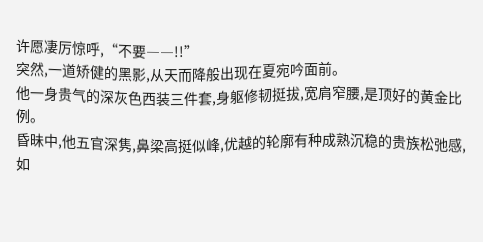许愿凄厉惊呼,“不要――!!”
突然,一道矫健的黑影,从天而降般出现在夏宛吟面前。
他一身贵气的深灰色西装三件套,身躯修韧挺拔,宽肩窄腰,是顶好的黄金比例。
昏昧中,他五官深隽,鼻梁高挺似峰,优越的轮廓有种成熟沉稳的贵族松弛感,如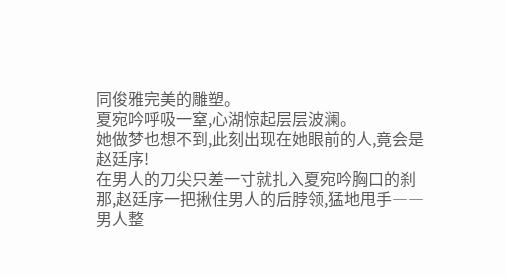同俊雅完美的雕塑。
夏宛吟呼吸一窒,心湖惊起层层波澜。
她做梦也想不到,此刻出现在她眼前的人,竟会是赵廷序!
在男人的刀尖只差一寸就扎入夏宛吟胸口的刹那,赵廷序一把揪住男人的后脖领,猛地甩手――
男人整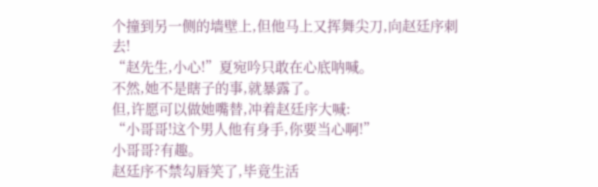个撞到另一侧的墙壁上,但他马上又挥舞尖刀,向赵廷序刺去!
“赵先生,小心!”夏宛吟只敢在心底呐喊。
不然,她不是瞎子的事,就暴露了。
但,许愿可以做她嘴替,冲着赵廷序大喊:
“小哥哥!这个男人他有身手,你要当心啊!”
小哥哥?有趣。
赵廷序不禁勾唇笑了,毕竟生活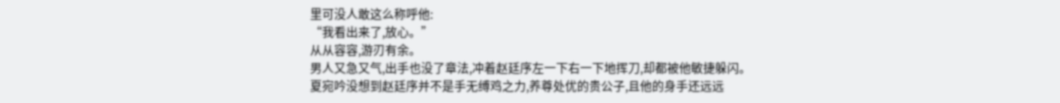里可没人敢这么称呼他:
“我看出来了,放心。”
从从容容,游刃有余。
男人又急又气,出手也没了章法,冲着赵廷序左一下右一下地挥刀,却都被他敏捷躲闪。
夏宛吟没想到赵廷序并不是手无缚鸡之力,养尊处优的贵公子,且他的身手还远远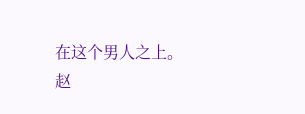在这个男人之上。
赵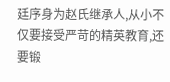廷序身为赵氏继承人,从小不仅要接受严苛的精英教育,还要锻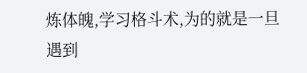炼体魄,学习格斗术,为的就是一旦遇到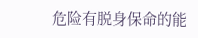危险有脱身保命的能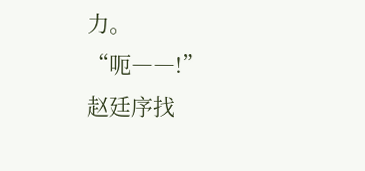力。
“呃――!”
赵廷序找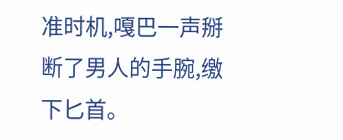准时机,嘎巴一声掰断了男人的手腕,缴下匕首。